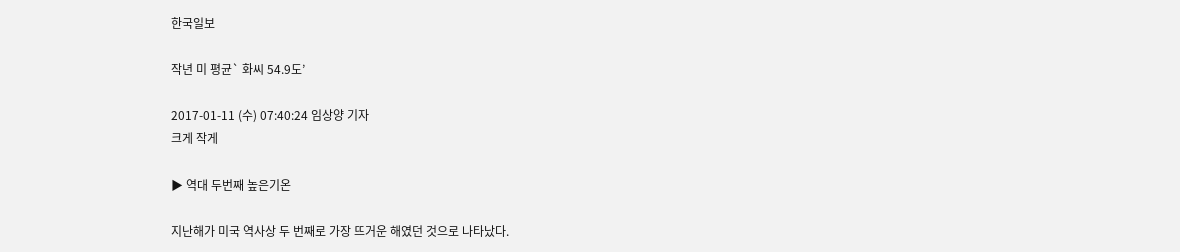한국일보

작년 미 평균` 화씨 54.9도’

2017-01-11 (수) 07:40:24 임상양 기자
크게 작게

▶ 역대 두번째 높은기온

지난해가 미국 역사상 두 번째로 가장 뜨거운 해였던 것으로 나타났다.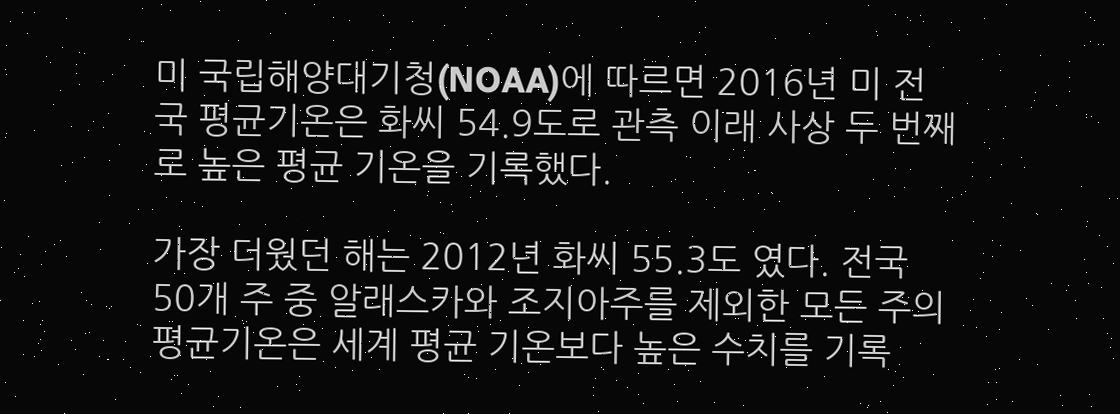미 국립해양대기청(NOAA)에 따르면 2016년 미 전국 평균기온은 화씨 54.9도로 관측 이래 사상 두 번째로 높은 평균 기온을 기록했다.

가장 더웠던 해는 2012년 화씨 55.3도 였다. 전국 50개 주 중 알래스카와 조지아주를 제외한 모든 주의 평균기온은 세계 평균 기온보다 높은 수치를 기록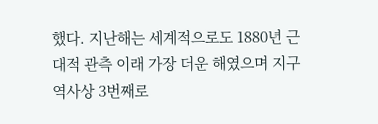했다. 지난해는 세계적으로도 1880년 근대적 관측 이래 가장 더운 해였으며 지구 역사상 3번째로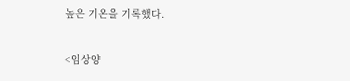높은 기온을 기록했다.

<임상양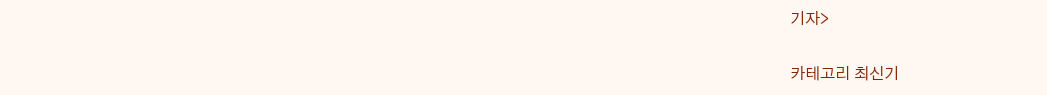기자>

카테고리 최신기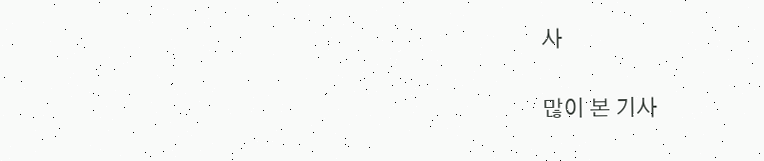사

많이 본 기사